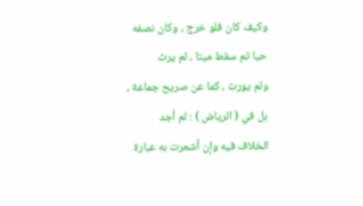وكيف كان فلو خرج ، وكان نصفه حيا ثم سقط ميتا ، لم يرث
ولم يورث ، كما عن صريح جماعة ، بل في ( الرياض ) : لم أجد
الخلاف فيه وإن أشعرت به عبارة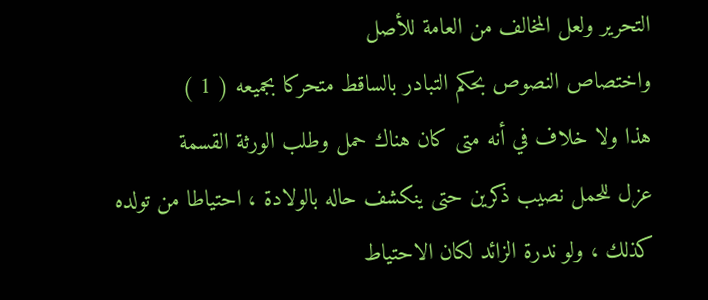التحرير ولعل المخالف من العامة للأصل
واختصاص النصوص بحكم التبادر بالساقط متحركا بجميعه ( 1 )
هذا ولا خلاف في أنه متى كان هناك حمل وطلب الورثة القسمة
عزل للحمل نصيب ذكرين حتى ينكشف حاله بالولادة ، احتياطا من تولده
كذلك ، ولو ندرة الزائد لكان الاحتياط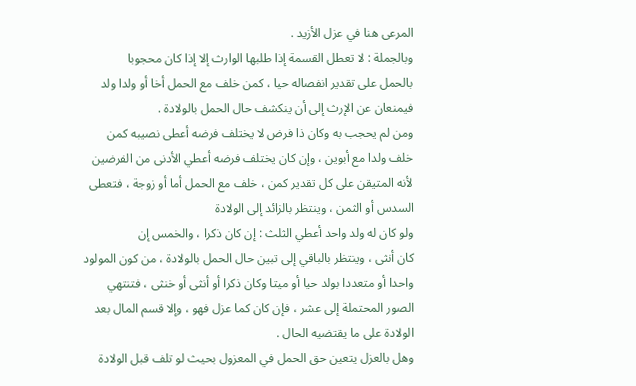المرعى هنا في عزل الأزيد .
وبالجملة : لا تعطل القسمة إذا طلبها الوارث إلا إذا كان محجوبا
بالحمل على تقدير انفصاله حيا ، كمن خلف مع الحمل أخا أو ولدا ولد
فيمنعان عن الإرث إلى أن ينكشف حال الحمل بالولادة .
ومن لم يحجب به وكان ذا فرض لا يختلف فرضه أعطى نصيبه كمن
خلف ولدا مع أبوين ، وإن كان يختلف فرضه أعطي الأدنى من الفرضين
لأنه المتيقن على كل تقدير كمن ، خلف مع الحمل أما أو زوجة ، فتعطى
السدس أو الثمن ، وينتظر بالزائد إلى الولادة
ولو كان له ولد واحد أعطي الثلث : إن كان ذكرا ، والخمس إن
كان أنثى ، وينتظر بالباقي إلى تبين حال الحمل بالولادة ، من كون المولود
واحدا أو متعددا بولد حيا أو ميتا وكان ذكرا أو أنثى أو خنثى ، فتنتهي
الصور المحتملة إلى عشر ، فإن كان كما عزل فهو ، وإلا قسم المال بعد
الولادة على ما يقتضيه الحال .
وهل بالعزل يتعين حق الحمل في المعزول بحيث لو تلف قبل الولادة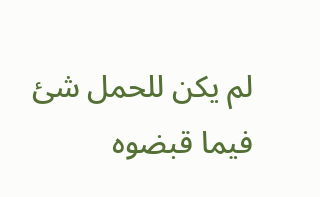لم يكن للحمل شئ فيما قبضوه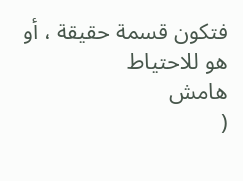فتكون قسمة حقيقة ، أو هو للاحتياط
هامش
(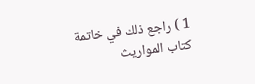1 ) راجع ذلك في خاتمة كتاب المواريث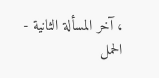، آخر المسألة الثانية -
الحمل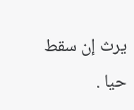يرث إن سقط حيا .